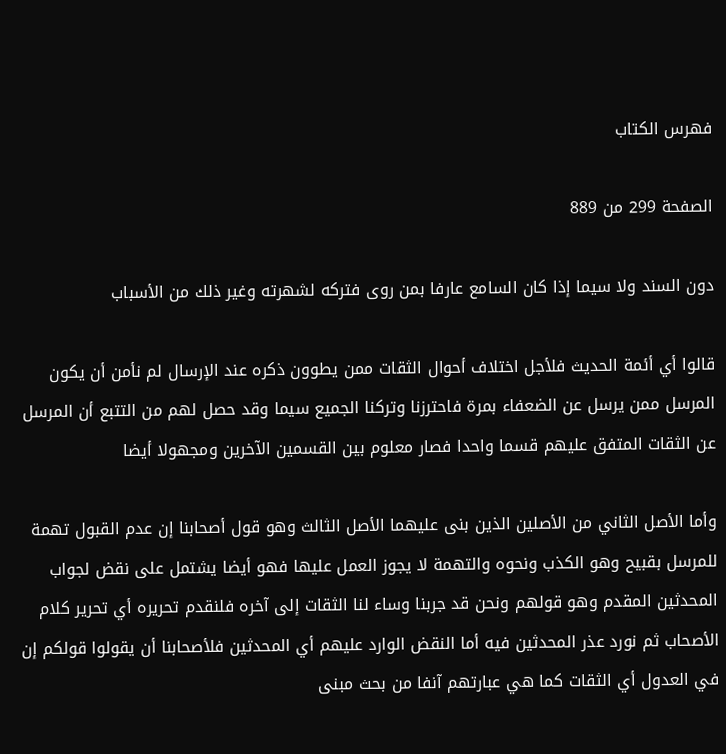فهرس الكتاب

الصفحة 299 من 889

دون السند ولا سيما إذا كان السامع عارفا بمن روى فتركه لشهرته وغير ذلك من الأسباب

قالوا أي أئمة الحديث فلأجل اختلاف أحوال الثقات ممن يطوون ذكره عند الإرسال لم نأمن أن يكون المرسل ممن يرسل عن الضعفاء بمرة فاحترزنا وتركنا الجميع سيما وقد حصل لهم من التتبع أن المرسل عن الثقات المتفق عليهم قسما واحدا فصار معلوم بين القسمين الآخرين ومجهولا أيضا

وأما الأصل الثاني من الأصلين الذين بنى عليهما الأصل الثالث وهو قول أصحابنا إن عدم القبول تهمة للمرسل بقبيح وهو الكذب ونحوه والتهمة لا يجوز العمل عليها فهو أيضا يشتمل على نقض لجواب المحدثين المقدم وهو قولهم ونحن قد جربنا وساء لنا الثقات إلى آخره فلنقدم تحريره أي تحرير كلام الأصحاب ثم نورد عذر المحدثين فيه أما النقض الوارد عليهم أي المحدثين فلأصحابنا أن يقولوا قولكم إن في العدول أي الثقات كما هي عبارتهم آنفا من بحث مبنى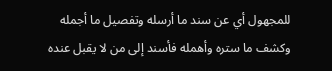للمجهول أي عن سند ما أرسله وتفصيل ما أجمله وكشف ما ستره وأهمله فأسند إلى من لا يقبل عنده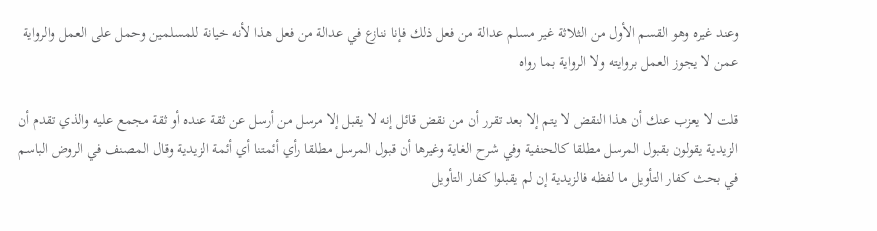وعند غيره وهو القسم الأول من الثلاثة غير مسلم عدالة من فعل ذلك فإنا ننازع في عدالة من فعل هذا لأنه خيانة للمسلمين وحمل على العمل والرواية عمن لا يجوز العمل بروايته ولا الرواية بما رواه

قلت لا يعزب عنك أن هذا النقض لا يتم إلا بعد تقرر أن من نقض قائل إنه لا يقبل إلا مرسل من أرسل عن ثقة عنده أو ثقة مجمع عليه والذي تقدم أن الزيدية يقولون بقبول المرسل مطلقا كالحنفية وفي شرح الغاية وغيرها أن قبول المرسل مطلقا رأي أئمتنا أي أئمة الزيدية وقال المصنف في الروض الباسم في بحث كفار التأويل ما لفظه فالزيدية إن لم يقبلوا كفار التأويل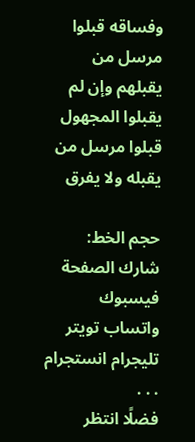وفساقه قبلوا مرسل من يقبلهم وإن لم يقبلوا المجهول قبلوا مرسل من يقبله ولا يفرق

حجم الخط:
شارك الصفحة
فيسبوك واتساب تويتر تليجرام انستجرام
. . .
فضلًا انتظر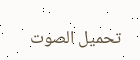تحميل الصوت